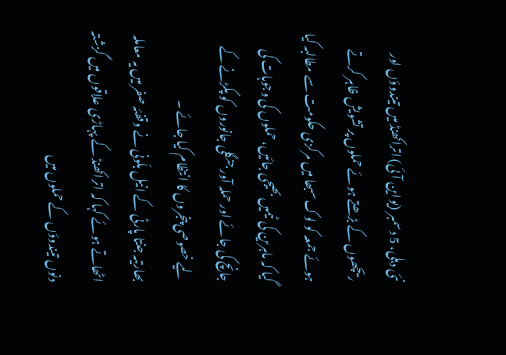نئی دہلی، 5 دسمبر (یواین آئی) اتراکھنڈ میں تیندوؤں اور ریچھوں کے بڑھتے ہوئے حملوں پر تشویش ظاہر کرتے ہوئے جمعہ کو لوک سبھا میں مرکزی حکومت سے مطالبہ کیا گیا کہ ماہرین کی ٹیمیں بھیجی جائیں، حملوں کی وجوہات کی جانچ کی جائے اور حملہ آور جنگلی جانوروں کو پکڑنے کے لیے خصوصی پنجروں کا انتظام کیا جائے ۔
بھارتیہ جنتا پارٹی کے انیل بلّونی نے وقفئہ صفر میں یہ معاملہ اٹھاتے ہوئے کہا کہ اتراکھنڈ کے پہاڑی علاقوں میں گزشتہ دنوں تیندوؤں کے حملوں میں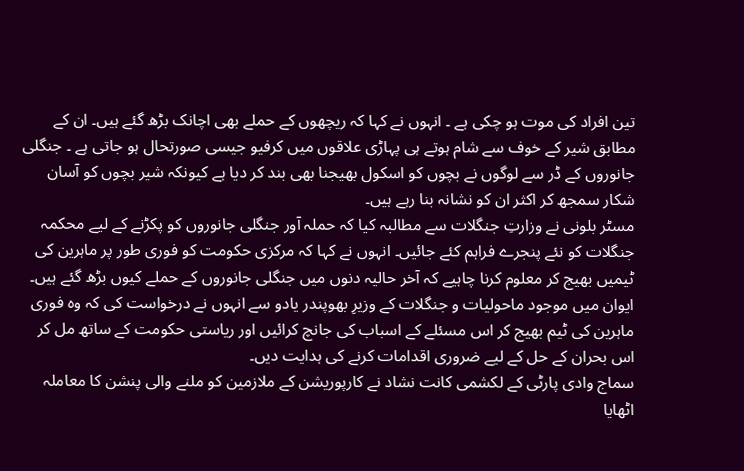تین افراد کی موت ہو چکی ہے ۔ انہوں نے کہا کہ ریچھوں کے حملے بھی اچانک بڑھ گئے ہیں۔ ان کے مطابق شیر کے خوف سے شام ہوتے ہی پہاڑی علاقوں میں کرفیو جیسی صورتحال ہو جاتی ہے ۔ جنگلی جانوروں کے ڈر سے لوگوں نے بچوں کو اسکول بھیجنا بھی بند کر دیا ہے کیونکہ شیر بچوں کو آسان شکار سمجھ کر اکثر ان کو نشانہ بنا رہے ہیں۔
مسٹر بلونی نے وزارتِ جنگلات سے مطالبہ کیا کہ حملہ آور جنگلی جانوروں کو پکڑنے کے لیے محکمہ جنگلات کو نئے پنجرے فراہم کئے جائیں۔ انہوں نے کہا کہ مرکزی حکومت کو فوری طور پر ماہرین کی ٹیمیں بھیج کر معلوم کرنا چاہیے کہ آخر حالیہ دنوں میں جنگلی جانوروں کے حملے کیوں بڑھ گئے ہیں۔ ایوان میں موجود ماحولیات و جنگلات کے وزیرِ بھوپندر یادو سے انہوں نے درخواست کی کہ وہ فوری ماہرین کی ٹیم بھیج کر اس مسئلے کے اسباب کی جانچ کرائیں اور ریاستی حکومت کے ساتھ مل کر اس بحران کے حل کے لیے ضروری اقدامات کرنے کی ہدایت دیں۔
سماج وادی پارٹی کے لکشمی کانت نشاد نے کارپوریشن کے ملازمین کو ملنے والی پنشن کا معاملہ اٹھایا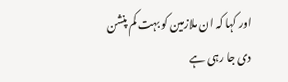اور کہا کہ ان ملازمین کو بہت کم پنشن دی جا رہی ہے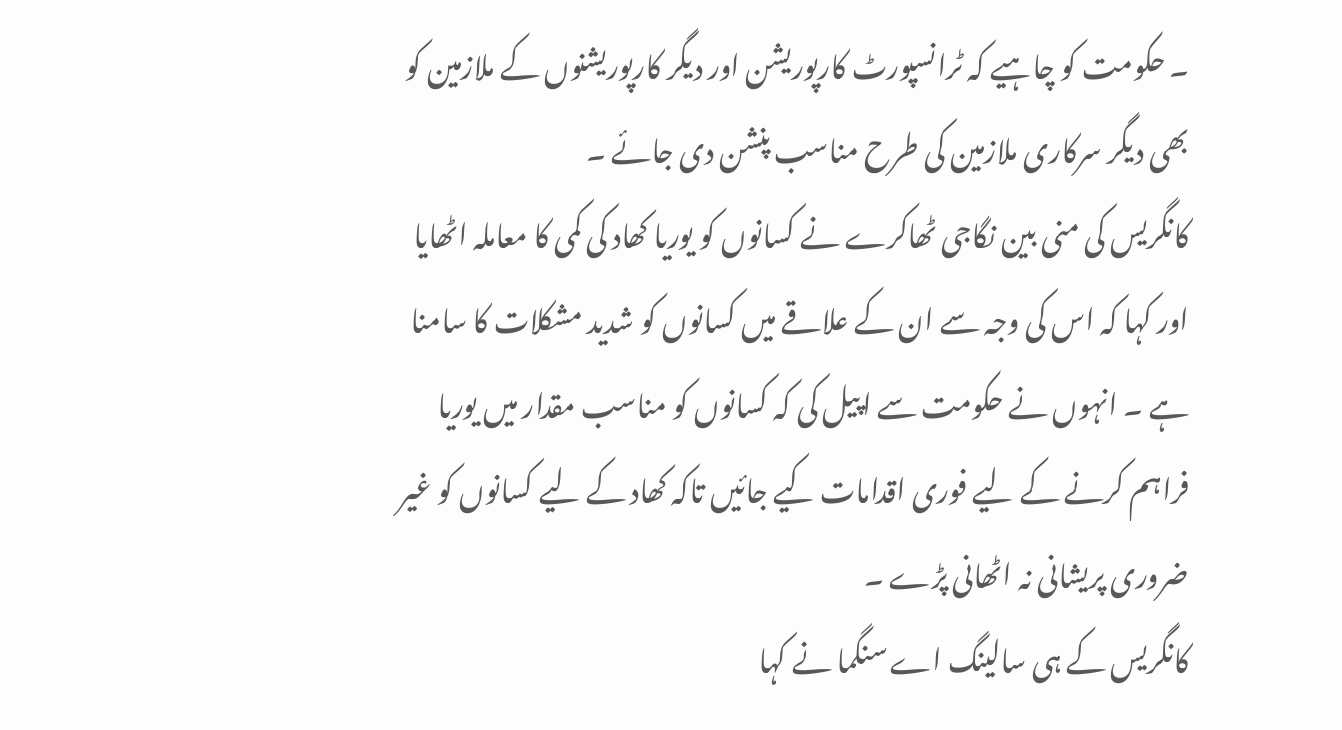۔ حکومت کو چاہیے کہ ٹرانسپورٹ کارپوریشن اور دیگر کارپوریشنوں کے ملازمین کو بھی دیگر سرکاری ملازمین کی طرح مناسب پنشن دی جائے ۔
کانگریس کی منی بین نگاجی ٹھاکرے نے کسانوں کو یوریا کھاد کی کمی کا معاملہ اٹھایا اور کہا کہ اس کی وجہ سے ان کے علاقے میں کسانوں کو شدید مشکلات کا سامنا ہے ۔ انہوں نے حکومت سے اپیل کی کہ کسانوں کو مناسب مقدار میں یوریا فراہم کرنے کے لیے فوری اقدامات کیے جائیں تاکہ کھاد کے لیے کسانوں کو غیر ضروری پریشانی نہ اٹھانی پڑے ۔
کانگریس کے ہی سالینگ اے سنگما نے کہا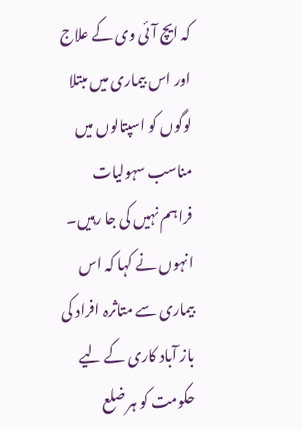کہ ایچ آئی وی کے علاج اور اس بیماری میں مبتلا لوگوں کو اسپتالوں میں مناسب سہولیات فراہم نہیں کی جا رہیں۔ انہوں نے کہا کہ اس بیماری سے متاثرہ افراد کی باز آباد کاری کے لیے حکومت کو ہر ضلع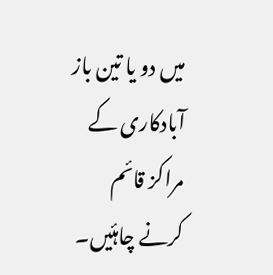میں دو یا تین باز آبادکاری کے مراکز قائم کرنے چاہئیں۔